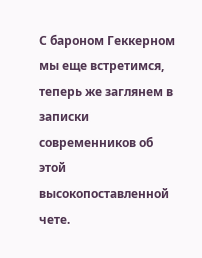С бароном Геккерном мы еще встретимся, теперь же заглянем в записки современников об этой высокопоставленной чете.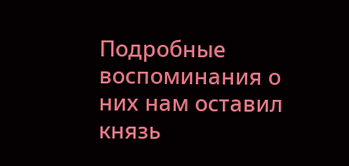Подробные воспоминания о них нам оставил князь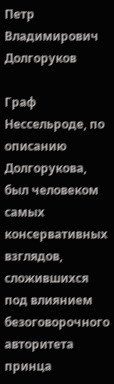Петр Владимирович Долгоруков

Граф Нессельроде, по описанию Долгорукова, был человеком самых консервативных взглядов, сложившихся под влиянием безоговорочного авторитета принца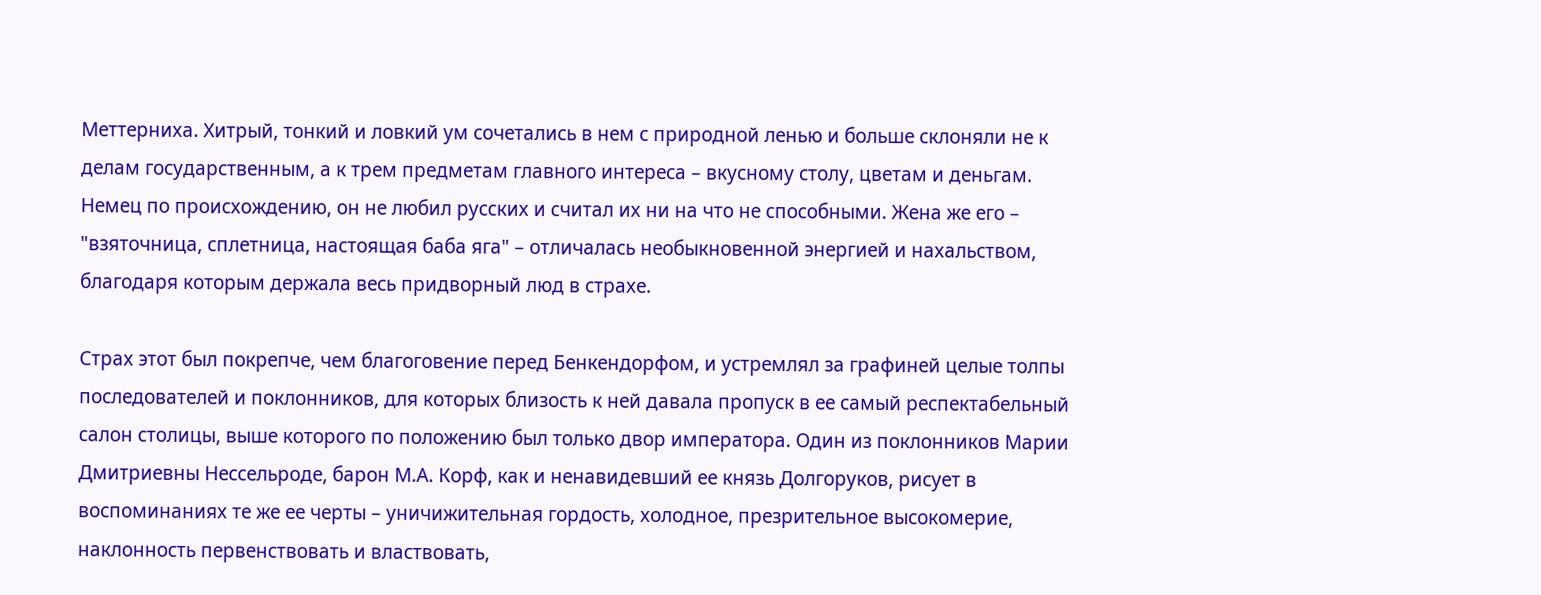Меттерниха. Хитрый, тонкий и ловкий ум сочетались в нем с природной ленью и больше склоняли не к делам государственным, а к трем предметам главного интереса – вкусному столу, цветам и деньгам. Немец по происхождению, он не любил русских и считал их ни на что не способными. Жена же его – "взяточница, сплетница, настоящая баба яга" – отличалась необыкновенной энергией и нахальством, благодаря которым держала весь придворный люд в страхе.

Страх этот был покрепче, чем благоговение перед Бенкендорфом, и устремлял за графиней целые толпы последователей и поклонников, для которых близость к ней давала пропуск в ее самый респектабельный салон столицы, выше которого по положению был только двор императора. Один из поклонников Марии Дмитриевны Нессельроде, барон М.А. Корф, как и ненавидевший ее князь Долгоруков, рисует в воспоминаниях те же ее черты – уничижительная гордость, холодное, презрительное высокомерие, наклонность первенствовать и властвовать,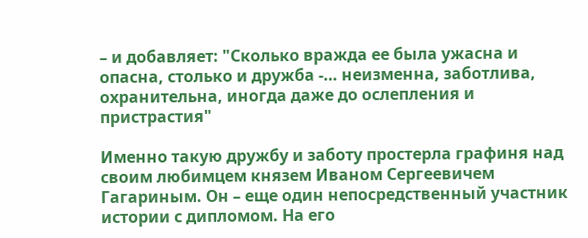– и добавляет: "Сколько вражда ее была ужасна и опасна, столько и дружба -… неизменна, заботлива, охранительна, иногда даже до ослепления и пристрастия"

Именно такую дружбу и заботу простерла графиня над своим любимцем князем Иваном Сергеевичем Гагариным. Он – еще один непосредственный участник истории с дипломом. На его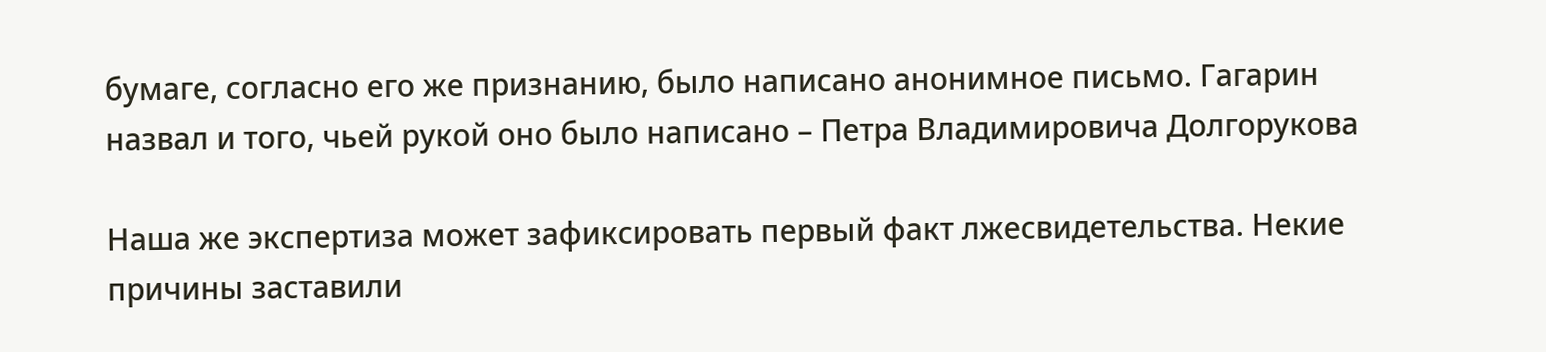бумаге, согласно его же признанию, было написано анонимное письмо. Гагарин назвал и того, чьей рукой оно было написано – Петра Владимировича Долгорукова

Наша же экспертиза может зафиксировать первый факт лжесвидетельства. Некие причины заставили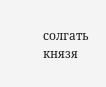солгать князя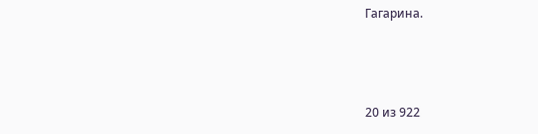Гагарина.



20 из 922